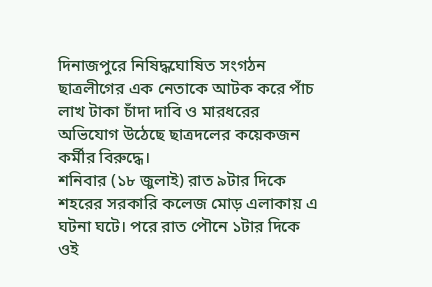দিনাজপুরে নিষিদ্ধঘোষিত সংগঠন ছাত্রলীগের এক নেতাকে আটক করে পাঁচ লাখ টাকা চাঁদা দাবি ও মারধরের অভিযোগ উঠেছে ছাত্রদলের কয়েকজন কর্মীর বিরুদ্ধে।
শনিবার (১৮ জুলাই) রাত ৯টার দিকে শহরের সরকারি কলেজ মোড় এলাকায় এ ঘটনা ঘটে। পরে রাত পৌনে ১টার দিকে ওই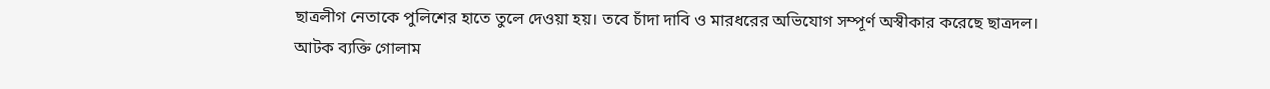ছাত্রলীগ নেতাকে পুলিশের হাতে তুলে দেওয়া হয়। তবে চাঁদা দাবি ও মারধরের অভিযোগ সম্পূর্ণ অস্বীকার করেছে ছাত্রদল।
আটক ব্যক্তি গোলাম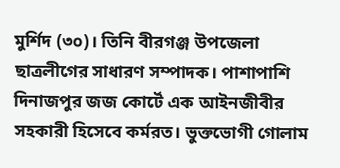মুর্শিদ (৩০)। তিনি বীরগঞ্জ উপজেলা ছাত্রলীগের সাধারণ সম্পাদক। পাশাপাশি দিনাজপুর জজ কোর্টে এক আইনজীবীর সহকারী হিসেবে কর্মরত। ভুক্তভোগী গোলাম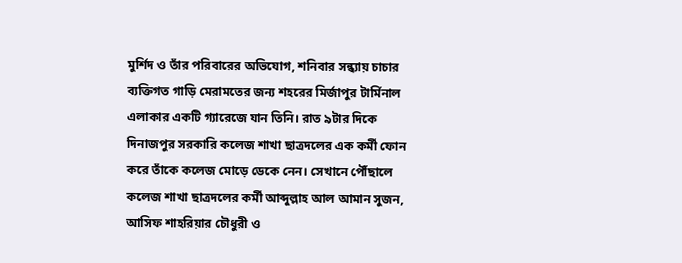মুর্শিদ ও তাঁর পরিবারের অভিযোগ, শনিবার সন্ধ্যায় চাচার ব্যক্তিগত গাড়ি মেরামতের জন্য শহরের মির্জাপুর টার্মিনাল এলাকার একটি গ্যারেজে যান তিনি। রাত ৯টার দিকে দিনাজপুর সরকারি কলেজ শাখা ছাত্রদলের এক কর্মী ফোন করে তাঁকে কলেজ মোড়ে ডেকে নেন। সেখানে পৌঁছালে কলেজ শাখা ছাত্রদলের কর্মী আব্দুল্লাহ আল আমান সুজন, আসিফ শাহরিয়ার চৌধুরী ও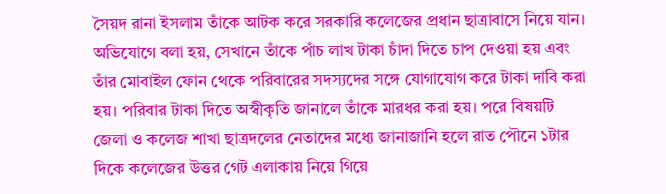সৈয়দ রানা ইসলাম তাঁকে আটক করে সরকারি কলেজের প্রধান ছাত্রাবাসে নিয়ে যান।
অভিযোগে বলা হয়, সেখানে তাঁকে পাঁচ লাখ টাকা চাঁদা দিতে চাপ দেওয়া হয় এবং তাঁর মোবাইল ফোন থেকে পরিবারের সদস্যদের সঙ্গে যোগাযোগ করে টাকা দাবি করা হয়। পরিবার টাকা দিতে অস্বীকৃতি জানালে তাঁকে মারধর করা হয়। পরে বিষয়টি জেলা ও কলেজ শাখা ছাত্রদলের নেতাদের মধ্যে জানাজানি হলে রাত পৌনে ১টার দিকে কলেজের উত্তর গেট এলাকায় নিয়ে গিয়ে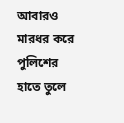আবারও মারধর করে পুলিশের হাতে তুলে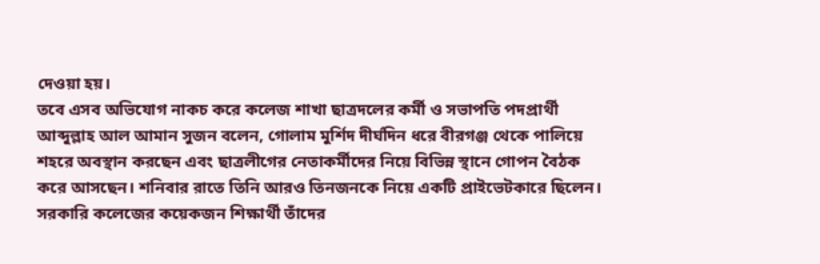দেওয়া হয়।
তবে এসব অভিযোগ নাকচ করে কলেজ শাখা ছাত্রদলের কর্মী ও সভাপতি পদপ্রার্থী আব্দুল্লাহ আল আমান সুজন বলেন, গোলাম মুর্শিদ দীর্ঘদিন ধরে বীরগঞ্জ থেকে পালিয়ে শহরে অবস্থান করছেন এবং ছাত্রলীগের নেতাকর্মীদের নিয়ে বিভিন্ন স্থানে গোপন বৈঠক করে আসছেন। শনিবার রাতে তিনি আরও তিনজনকে নিয়ে একটি প্রাইভেটকারে ছিলেন। সরকারি কলেজের কয়েকজন শিক্ষার্থী তাঁদের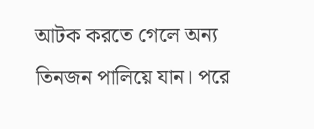আটক করতে গেলে অন্য তিনজন পালিয়ে যান। পরে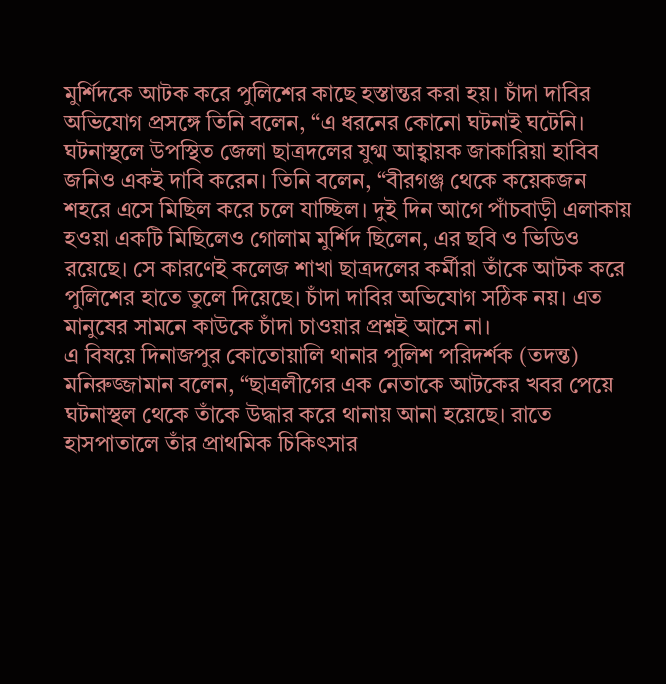মুর্শিদকে আটক করে পুলিশের কাছে হস্তান্তর করা হয়। চাঁদা দাবির অভিযোগ প্রসঙ্গে তিনি বলেন, “এ ধরনের কোনো ঘটনাই ঘটেনি।
ঘটনাস্থলে উপস্থিত জেলা ছাত্রদলের যুগ্ম আহ্বায়ক জাকারিয়া হাবিব জনিও একই দাবি করেন। তিনি বলেন, “বীরগঞ্জ থেকে কয়েকজন শহরে এসে মিছিল করে চলে যাচ্ছিল। দুই দিন আগে পাঁচবাড়ী এলাকায় হওয়া একটি মিছিলেও গোলাম মুর্শিদ ছিলেন, এর ছবি ও ভিডিও রয়েছে। সে কারণেই কলেজ শাখা ছাত্রদলের কর্মীরা তাঁকে আটক করে পুলিশের হাতে তুলে দিয়েছে। চাঁদা দাবির অভিযোগ সঠিক নয়। এত মানুষের সামনে কাউকে চাঁদা চাওয়ার প্রশ্নই আসে না।
এ বিষয়ে দিনাজপুর কোতোয়ালি থানার পুলিশ পরিদর্শক (তদন্ত) মনিরুজ্জামান বলেন, “ছাত্রলীগের এক নেতাকে আটকের খবর পেয়ে ঘটনাস্থল থেকে তাঁকে উদ্ধার করে থানায় আনা হয়েছে। রাতে হাসপাতালে তাঁর প্রাথমিক চিকিৎসার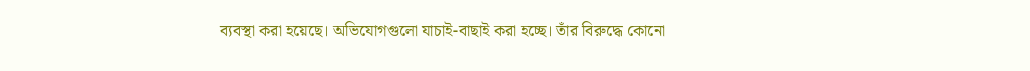ব্যবস্থা করা হয়েছে। অভিযোগগুলো যাচাই-বাছাই করা হচ্ছে। তাঁর বিরুদ্ধে কোনো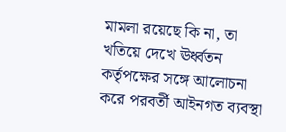মামলা রয়েছে কি না, তা খতিয়ে দেখে ঊর্ধ্বতন কর্তৃপক্ষের সঙ্গে আলোচনা করে পরবর্তী আইনগত ব্যবস্থা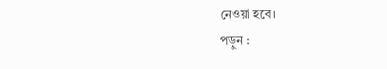নেওয়া হবে।
পড়ুন :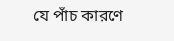যে পাঁচ কারণে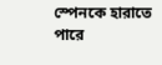স্পেনকে হারাতে পারে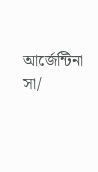আর্জেন্টিনা
সা/